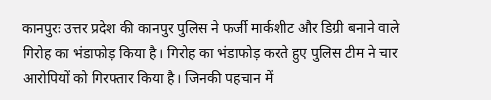कानपुरः उत्तर प्रदेश की कानपुर पुलिस ने फर्जी मार्कशीट और डिग्री बनाने वाले गिरोह का भंडाफोड़ किया है। गिरोह का भंडाफोड़ करते हुए पुलिस टीम ने चार आरोपियों को गिरफ्तार किया है। जिनकी पहचान में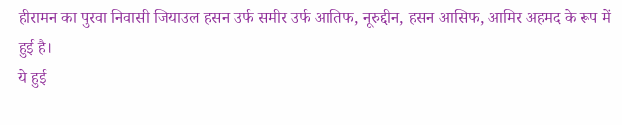हीरामन का पुरवा निवासी जियाउल हसन उर्फ समीर उर्फ आतिफ, नूरुद्दीन, हसन आसिफ, आमिर अहमद के रूप में हुई है।
ये हुई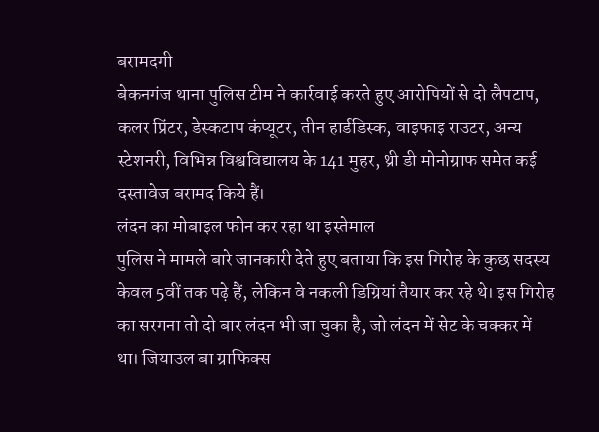बरामदगी
बेकनगंज थाना पुलिस टीम ने कार्रवाई करते हुए आरोपियों से दो लैपटाप, कलर प्रिंटर, डेस्कटाप कंप्यूटर, तीन हार्डडिस्क, वाइफाइ राउटर, अन्य स्टेशनरी, विभिन्न विश्वविद्यालय के 141 मुहर, थ्री डी मोनोग्राफ समेत कई दस्तावेज बरामद किये हैं।
लंदन का मोबाइल फोन कर रहा था इस्तेमाल
पुलिस ने मामले बारे जानकारी देते हुए बताया कि इस गिरोह के कुछ सदस्य केवल 5वीं तक पढ़े हैं, लेकिन वे नकली डिग्रियां तैयार कर रहे थे। इस गिरोह का सरगना तो दो बार लंदन भी जा चुका है, जो लंदन में सेट के चक्कर में था। जियाउल बा ग्राफिक्स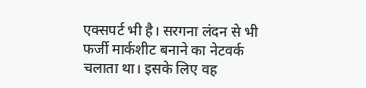एक्सपर्ट भी है। सरगना लंदन से भी फर्जी मार्कशीट बनाने का नेटवर्क चलाता था। इसके लिए वह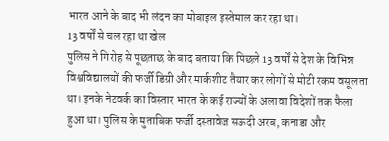भारत आने के बाद भी लंदन का मोबाइल इस्तेमाल कर रहा था।
13 वर्षों से चल रहा था खेल
पुलिस ने गिरोह से पूछताछ के बाद बताया कि पिछले 13 वर्षों से देश के विभिन्न विश्वविद्यालयों की फर्जी डिग्री और मार्कशीट तैयार कर लोगों से मोटी रकम वसूलता था। इनके नेटवर्क का विस्तार भारत के कई राज्यों के अलावा विदेशों तक फैला हुआ था। पुलिस के मुताबिक फर्जी दस्तावेज सऊदी अरब, कनाडा और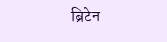ब्रिटेन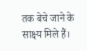तक बेचे जाने के साक्ष्य मिले हैं।